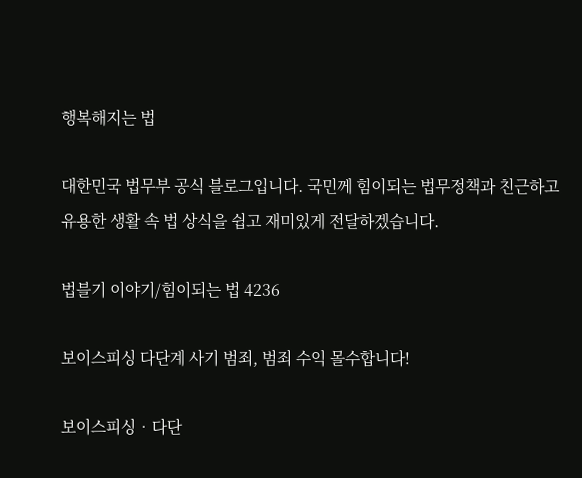행복해지는 법

대한민국 법무부 공식 블로그입니다. 국민께 힘이되는 법무정책과 친근하고 유용한 생활 속 법 상식을 쉽고 재미있게 전달하겠습니다.

법블기 이야기/힘이되는 법 4236

보이스피싱 다단계 사기 범죄, 범죄 수익 몰수합니다!

보이스피싱‧다단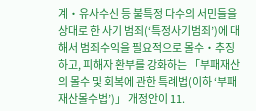계‧유사수신 등 불특정 다수의 서민들을 상대로 한 사기 범죄(‘특정사기범죄’)에 대해서 범죄수익을 필요적으로 몰수‧추징하고, 피해자 환부를 강화하는 「부패재산의 몰수 및 회복에 관한 특례법(이하 ‘부패재산몰수법’)」 개정안이 11.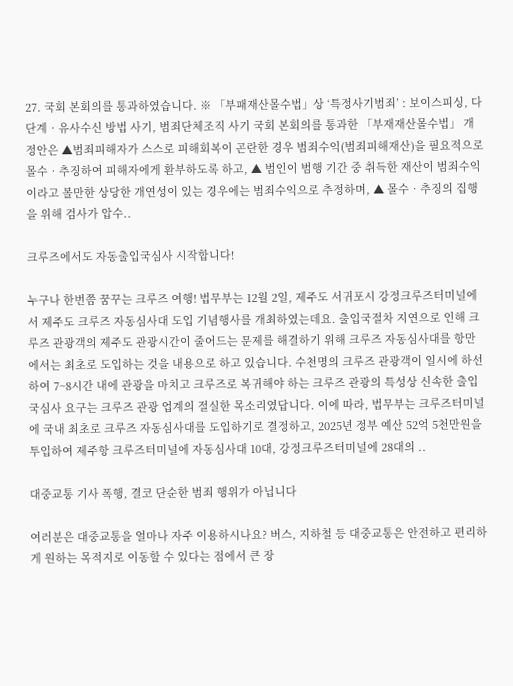27. 국회 본회의를 통과하였습니다. ※ 「부패재산몰수법」상 ‘특정사기범죄’ : 보이스피싱, 다단계‧유사수신 방법 사기, 범죄단체조직 사기 국회 본회의를 통과한 「부재재산몰수법」 개정안은 ▲범죄피해자가 스스로 피해회복이 곤란한 경우 범죄수익(범죄피해재산)을 필요적으로 몰수‧추징하여 피해자에게 환부하도록 하고, ▲ 범인이 범행 기간 중 취득한 재산이 범죄수익이라고 볼만한 상당한 개연성이 있는 경우에는 범죄수익으로 추정하며, ▲ 몰수‧추징의 집행을 위해 검사가 압수..

크루즈에서도 자동출입국심사 시작합니다!

누구나 한번쯤 꿈꾸는 크루즈 여행! 법무부는 12월 2일, 제주도 서귀포시 강정크루즈터미널에서 제주도 크루즈 자동심사대 도입 기념행사를 개최하였는데요. 출입국절차 지연으로 인해 크루즈 관광객의 제주도 관광시간이 줄어드는 문제를 해결하기 위해 크루즈 자동심사대를 항만에서는 최초로 도입하는 것을 내용으로 하고 있습니다. 수천명의 크루즈 관광객이 일시에 하선하여 7~8시간 내에 관광을 마치고 크루즈로 복귀해야 하는 크루즈 관광의 특성상 신속한 출입국심사 요구는 크루즈 관광 업계의 절실한 목소리였답니다. 이에 따라, 법무부는 크루즈터미널에 국내 최초로 크루즈 자동심사대를 도입하기로 결정하고, 2025년 정부 예산 52억 5천만원을 투입하여 제주항 크루즈터미널에 자동심사대 10대, 강정크루즈터미널에 28대의 ..

대중교통 기사 폭행, 결코 단순한 범죄 행위가 아닙니다

여러분은 대중교통을 얼마나 자주 이용하시나요? 버스, 지하철 등 대중교통은 안전하고 편리하게 원하는 목적지로 이동할 수 있다는 점에서 큰 장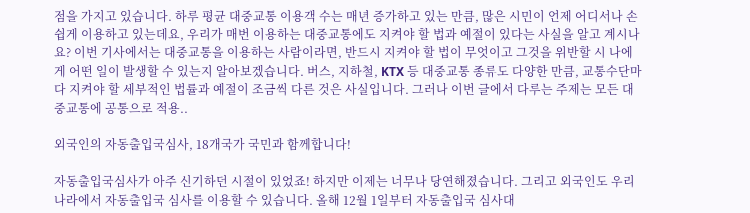점을 가지고 있습니다. 하루 평균 대중교통 이용객 수는 매년 증가하고 있는 만큼, 많은 시민이 언제 어디서나 손쉽게 이용하고 있는데요, 우리가 매번 이용하는 대중교통에도 지켜야 할 법과 예절이 있다는 사실을 알고 계시나요? 이번 기사에서는 대중교통을 이용하는 사람이라면, 반드시 지켜야 할 법이 무엇이고 그것을 위반할 시 나에게 어떤 일이 발생할 수 있는지 알아보겠습니다. 버스, 지하철, KTX 등 대중교통 종류도 다양한 만큼, 교통수단마다 지켜야 할 세부적인 법률과 예절이 조금씩 다른 것은 사실입니다. 그러나 이번 글에서 다루는 주제는 모든 대중교통에 공통으로 적용..

외국인의 자동출입국심사, 18개국가 국민과 함께합니다!

자동출입국심사가 아주 신기하던 시절이 있었죠! 하지만 이제는 너무나 당연해졌습니다. 그리고 외국인도 우리나라에서 자동출입국 심사를 이용할 수 있습니다. 올해 12월 1일부터 자동출입국 심사대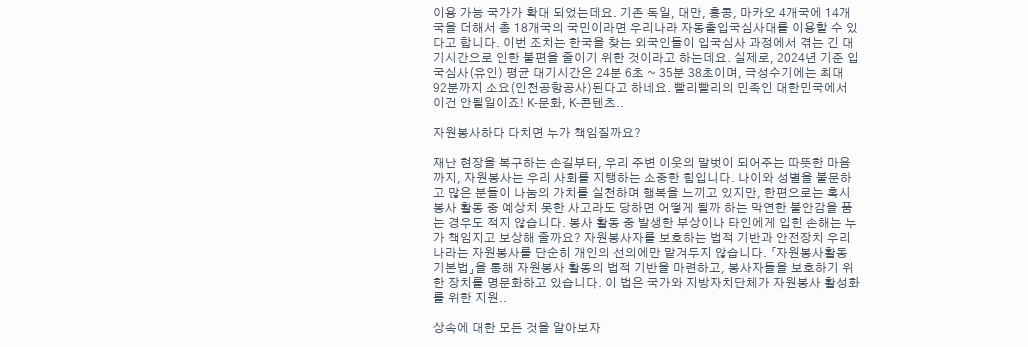이용 가능 국가가 확대 되었는데요. 기존 독일, 대만, 홍콩, 마카오 4개국에 14개국을 더해서 총 18개국의 국민이라면 우리나라 자동출입국심사대를 이용할 수 있다고 합니다. 이번 조치는 한국을 찾는 외국인들이 입국심사 과정에서 겪는 긴 대기시간으로 인한 불편을 줄이기 위한 것이라고 하는데요. 실제로, 2024년 기준 입국심사(유인) 평균 대기시간은 24분 6초 ~ 35분 38초이며, 극성수기에는 최대 92분까지 소요(인천공항공사)된다고 하네요. 빨리빨리의 민족인 대한민국에서 이건 안될일이죠! K-문화, K-콘텐츠..

자원봉사하다 다치면 누가 책임질까요?

재난 현장을 복구하는 손길부터, 우리 주변 이웃의 말벗이 되어주는 따뜻한 마음까지, 자원봉사는 우리 사회를 지탱하는 소중한 힘입니다. 나이와 성별을 불문하고 많은 분들이 나눔의 가치를 실천하며 행복을 느끼고 있지만, 한편으로는 혹시 봉사 활동 중 예상치 못한 사고라도 당하면 어떻게 될까 하는 막연한 불안감을 품는 경우도 적지 않습니다. 봉사 활동 중 발생한 부상이나 타인에게 입힌 손해는 누가 책임지고 보상해 줄까요? 자원봉사자를 보호하는 법적 기반과 안전장치 우리나라는 자원봉사를 단순히 개인의 선의에만 맡겨두지 않습니다. 「자원봉사활동 기본법」을 통해 자원봉사 활동의 법적 기반을 마련하고, 봉사자들을 보호하기 위한 장치를 명문화하고 있습니다. 이 법은 국가와 지방자치단체가 자원봉사 활성화를 위한 지원..

상속에 대한 모든 것을 알아보자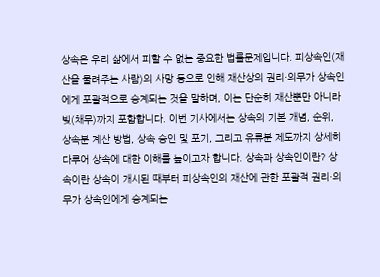상속은 우리 삶에서 피할 수 없는 중요한 법률문제입니다. 피상속인(재산을 물려주는 사람)의 사망 등으로 인해 재산상의 권리·의무가 상속인에게 포괄적으로 승계되는 것을 말하며, 이는 단순히 재산뿐만 아니라 빚(채무)까지 포함합니다. 이번 기사에서는 상속의 기본 개념, 순위, 상속분 계산 방법, 상속 승인 및 포기, 그리고 유류분 제도까지 상세히 다루어 상속에 대한 이해를 높이고자 합니다. 상속과 상속인이란? 상속이란 상속이 개시된 때부터 피상속인의 재산에 관한 포괄적 권리·의무가 상속인에게 승계되는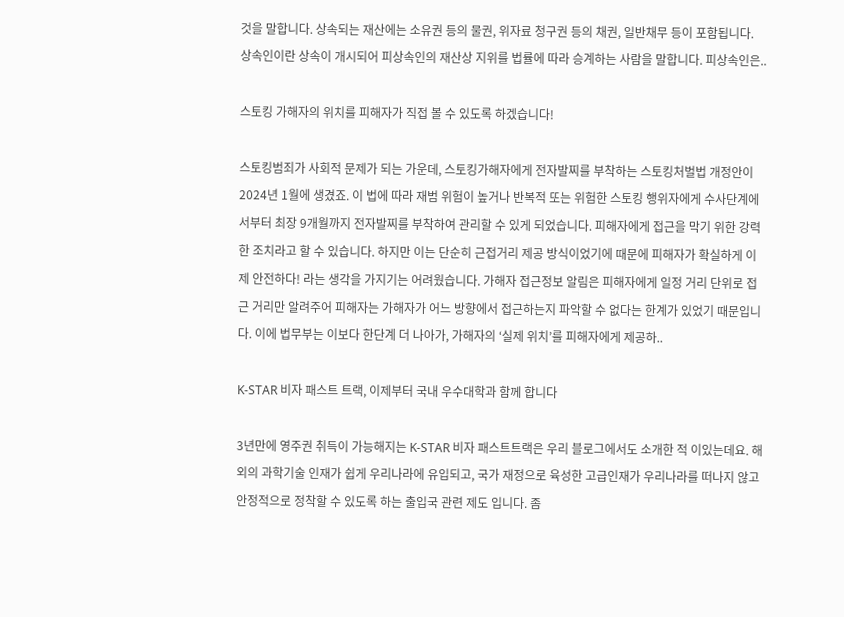것을 말합니다. 상속되는 재산에는 소유권 등의 물권, 위자료 청구권 등의 채권, 일반채무 등이 포함됩니다. 상속인이란 상속이 개시되어 피상속인의 재산상 지위를 법률에 따라 승계하는 사람을 말합니다. 피상속인은..

스토킹 가해자의 위치를 피해자가 직접 볼 수 있도록 하겠습니다!

스토킹범죄가 사회적 문제가 되는 가운데, 스토킹가해자에게 전자발찌를 부착하는 스토킹처벌법 개정안이 2024년 1월에 생겼죠. 이 법에 따라 재범 위험이 높거나 반복적 또는 위험한 스토킹 행위자에게 수사단계에서부터 최장 9개월까지 전자발찌를 부착하여 관리할 수 있게 되었습니다. 피해자에게 접근을 막기 위한 강력한 조치라고 할 수 있습니다. 하지만 이는 단순히 근접거리 제공 방식이었기에 때문에 피해자가 확실하게 이제 안전하다! 라는 생각을 가지기는 어려웠습니다. 가해자 접근정보 알림은 피해자에게 일정 거리 단위로 접근 거리만 알려주어 피해자는 가해자가 어느 방향에서 접근하는지 파악할 수 없다는 한계가 있었기 때문입니다. 이에 법무부는 이보다 한단계 더 나아가, 가해자의 ‘실제 위치’를 피해자에게 제공하..

K-STAR 비자 패스트 트랙, 이제부터 국내 우수대학과 함께 합니다

3년만에 영주권 취득이 가능해지는 K-STAR 비자 패스트트랙은 우리 블로그에서도 소개한 적 이있는데요. 해외의 과학기술 인재가 쉽게 우리나라에 유입되고, 국가 재정으로 육성한 고급인재가 우리나라를 떠나지 않고 안정적으로 정착할 수 있도록 하는 출입국 관련 제도 입니다. 좀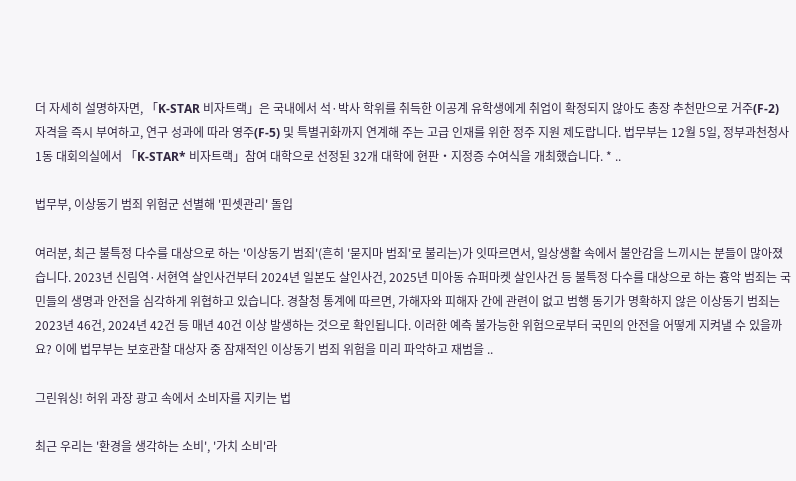더 자세히 설명하자면, 「K-STAR 비자트랙」은 국내에서 석·박사 학위를 취득한 이공계 유학생에게 취업이 확정되지 않아도 총장 추천만으로 거주(F-2) 자격을 즉시 부여하고, 연구 성과에 따라 영주(F-5) 및 특별귀화까지 연계해 주는 고급 인재를 위한 정주 지원 제도랍니다. 법무부는 12월 5일, 정부과천청사 1동 대회의실에서 「K-STAR* 비자트랙」참여 대학으로 선정된 32개 대학에 현판‧지정증 수여식을 개최했습니다. * ..

법무부, 이상동기 범죄 위험군 선별해 '핀셋관리' 돌입

여러분, 최근 불특정 다수를 대상으로 하는 '이상동기 범죄'(흔히 '묻지마 범죄'로 불리는)가 잇따르면서, 일상생활 속에서 불안감을 느끼시는 분들이 많아졌습니다. 2023년 신림역·서현역 살인사건부터 2024년 일본도 살인사건, 2025년 미아동 슈퍼마켓 살인사건 등 불특정 다수를 대상으로 하는 흉악 범죄는 국민들의 생명과 안전을 심각하게 위협하고 있습니다. 경찰청 통계에 따르면, 가해자와 피해자 간에 관련이 없고 범행 동기가 명확하지 않은 이상동기 범죄는 2023년 46건, 2024년 42건 등 매년 40건 이상 발생하는 것으로 확인됩니다. 이러한 예측 불가능한 위험으로부터 국민의 안전을 어떻게 지켜낼 수 있을까요? 이에 법무부는 보호관찰 대상자 중 잠재적인 이상동기 범죄 위험을 미리 파악하고 재범을 ..

그린워싱! 허위 과장 광고 속에서 소비자를 지키는 법

최근 우리는 '환경을 생각하는 소비', '가치 소비'라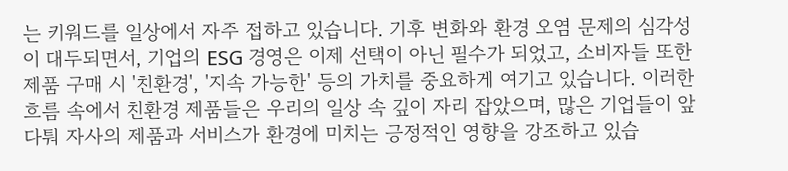는 키워드를 일상에서 자주 접하고 있습니다. 기후 변화와 환경 오염 문제의 심각성이 대두되면서, 기업의 ESG 경영은 이제 선택이 아닌 필수가 되었고, 소비자들 또한 제품 구매 시 '친환경', '지속 가능한' 등의 가치를 중요하게 여기고 있습니다. 이러한 흐름 속에서 친환경 제품들은 우리의 일상 속 깊이 자리 잡았으며, 많은 기업들이 앞다퉈 자사의 제품과 서비스가 환경에 미치는 긍정적인 영향을 강조하고 있습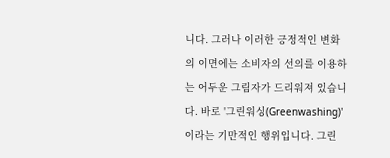니다. 그러나 이러한 긍정적인 변화의 이면에는 소비자의 선의를 이용하는 어두운 그림자가 드리워져 있습니다. 바로 '그린워싱(Greenwashing)'이라는 기만적인 행위입니다. 그린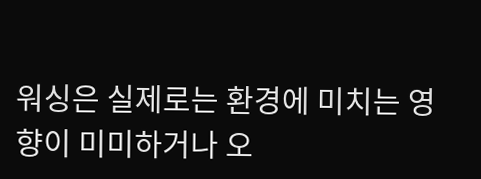워싱은 실제로는 환경에 미치는 영향이 미미하거나 오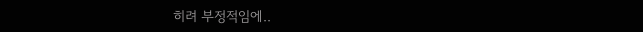히려 부정적임에..